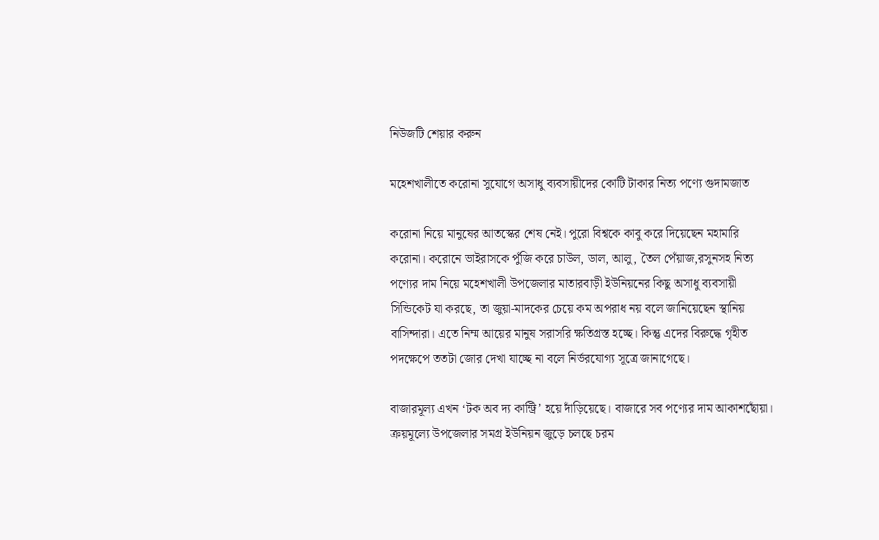নিউজটি শেয়ার করুন

মহেশখালীতে করোনা সুযোগে অসাধু ব্যবসায়ীদের কোটি টাকার নিত্য পণ্যে গুদামজাত

করোনা নিয়ে মানুষের আতস্কের শেষ নেই। পুরো বিশ্বকে কাবু করে দিয়েছেন মহামারি করোনা। করোনে ভাইরাসকে পুঁজি করে চাউল, ডাল, আলু, তৈল পেঁয়াজ,রসুনসহ নিত্য পণ্যের দাম নিয়ে মহেশখালী উপজেলার মাতারবাড়ী ইউনিয়নের কিছু অসাধু ব্যবসায়ী সিন্ডিকেট যা করছে, তা জুয়া-মাদকের চেয়ে কম অপরাধ নয় বলে জানিয়েছেন স্থানিয় বাসিন্দারা। এতে নিম্ম আয়ের মানুষ সরাসরি ক্ষতিগ্রস্ত হচ্ছে। কিন্তু এদের বিরুদ্ধে গৃহীত পদক্ষেপে ততটা জোর দেখা যাচ্ছে না বলে নির্ভরযোগ্য সূত্রে জানাগেছে।

বাজারমূল্য এখন ‘টক অব দ্য কান্ট্রি’ হয়ে দাঁড়িয়েছে। বাজারে সব পণ্যের দাম আকাশছোঁয়া। ক্রয়মূল্যে উপজেলার সমগ্র ইউনিয়ন জুড়ে চলছে চরম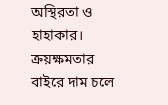অস্থিরতা ও হাহাকার। ক্রয়ক্ষমতার বাইরে দাম চলে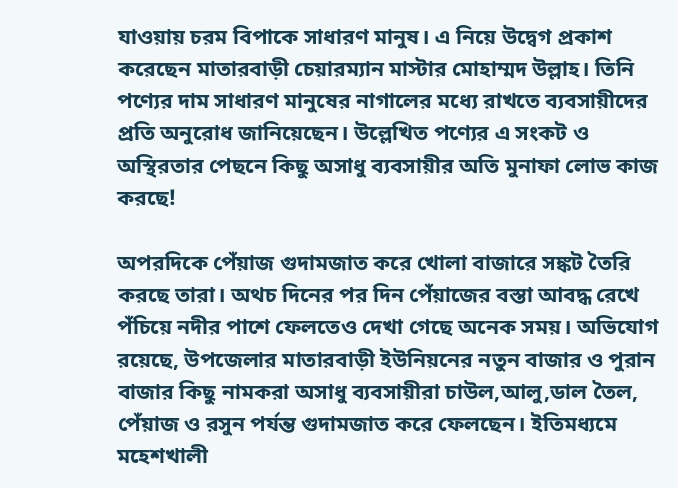যাওয়ায় চরম বিপাকে সাধারণ মানুষ। এ নিয়ে উদ্বেগ প্রকাশ করেছেন মাতারবাড়ী চেয়ারম্যান মাস্টার মোহাম্মদ উল্লাহ। তিনি পণ্যের দাম সাধারণ মানুষের নাগালের মধ্যে রাখতে ব্যবসায়ীদের প্রতি অনুরোধ জানিয়েছেন। উল্লেখিত পণ্যের এ সংকট ও অস্থিরতার পেছনে কিছু অসাধু ব্যবসায়ীর অতি মুনাফা লোভ কাজ করছে!

অপরদিকে পেঁয়াজ গুদামজাত করে খোলা বাজারে সঙ্কট তৈরি করছে তারা। অথচ দিনের পর দিন পেঁয়াজের বস্তা আবদ্ধ রেখে পঁচিয়ে নদীর পাশে ফেলতেও দেখা গেছে অনেক সময়। অভিযোগ রয়েছে, উপজেলার মাতারবাড়ী ইউনিয়নের নতুন বাজার ও পুরান বাজার কিছু নামকরা অসাধু ব্যবসায়ীরা চাউল,আলু,ডাল তৈল, পেঁয়াজ ও রসুন পর্যন্ত গুদামজাত করে ফেলছেন। ইতিমধ্যমে মহেশখালী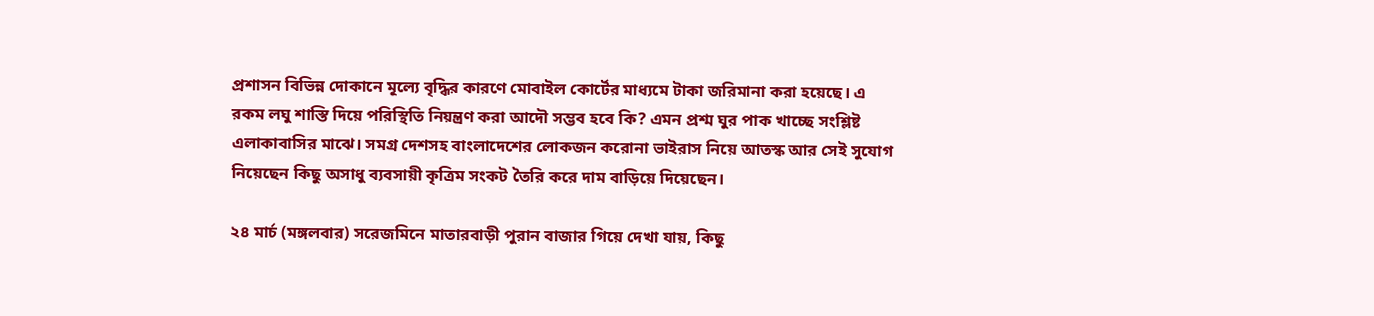প্রশাসন বিভিন্ন দোকানে মূল্যে বৃদ্ধির কারণে মোবাইল কোর্টের মাধ্যমে টাকা জরিমানা করা হয়েছে। এ রকম লঘু শাস্তি দিয়ে পরিস্থিতি নিয়ন্ত্রণ করা আদৌ সম্ভব হবে কি? এমন প্রশ্ম ঘুর পাক খাচ্ছে সংশ্লিষ্ট এলাকাবাসির মাঝে। সমগ্র দেশসহ বাংলাদেশের লোকজন করোনা ভাইরাস নিয়ে আতস্ক আর সেই সুযোগ নিয়েছেন কিছু অসাধু ব্যবসায়ী কৃত্রিম সংকট তৈরি করে দাম বাড়িয়ে দিয়েছেন।

২৪ মার্চ (মঙ্গলবার) সরেজমিনে মাতারবাড়ী পুরান বাজার গিয়ে দেখা যায়, কিছু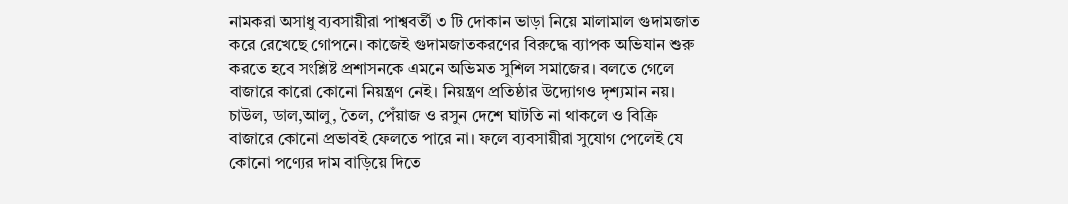নামকরা অসাধু ব্যবসায়ীরা পাশ্ববর্তী ৩ টি দোকান ভাড়া নিয়ে মালামাল গুদামজাত করে রেখেছে গোপনে। কাজেই গুদামজাতকরণের বিরুদ্ধে ব্যাপক অভিযান শুরু করতে হবে সংশ্লিষ্ট প্রশাসনকে এমনে অভিমত সুশিল সমাজের। বলতে গেলে বাজারে কারো কোনো নিয়ন্ত্রণ নেই। নিয়ন্ত্রণ প্রতিষ্ঠার উদ্যোগও দৃশ্যমান নয়। চাউল, ডাল,আলু, তৈল, পেঁয়াজ ও রসুন দেশে ঘাটতি না থাকলে ও বিক্রি বাজারে কোনো প্রভাবই ফেলতে পারে না। ফলে ব্যবসায়ীরা সুযোগ পেলেই যে কোনো পণ্যের দাম বাড়িয়ে দিতে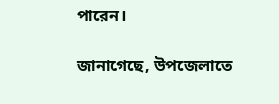পারেন।

জানাগেছে, উপজেলাতে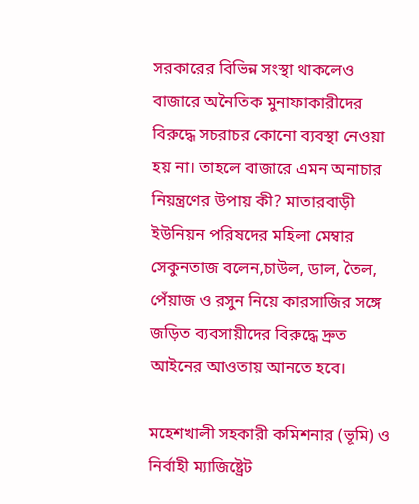সরকারের বিভিন্ন সংস্থা থাকলেও বাজারে অনৈতিক মুনাফাকারীদের বিরুদ্ধে সচরাচর কোনো ব্যবস্থা নেওয়া হয় না। তাহলে বাজারে এমন অনাচার নিয়ন্ত্রণের উপায় কী? মাতারবাড়ী ইউনিয়ন পরিষদের মহিলা মেম্বার সেকুনতাজ বলেন,চাউল, ডাল, তৈল, পেঁয়াজ ও রসুন নিয়ে কারসাজির সঙ্গে জড়িত ব্যবসায়ীদের বিরুদ্ধে দ্রুত আইনের আওতায় আনতে হবে।

মহেশখালী সহকারী কমিশনার (ভূমি) ও নির্বাহী ম্যাজিষ্ট্রেট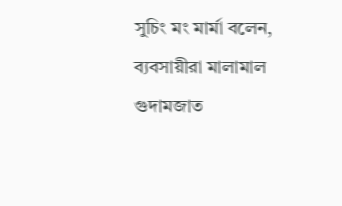সুচিং মং মার্মা বলেন, ব্যবসায়ীরা মালামাল গুদামজাত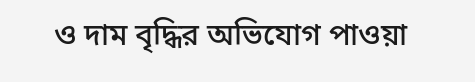ও দাম বৃদ্ধির অভিযোগ পাওয়া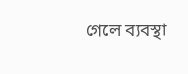গেলে ব্যবস্থা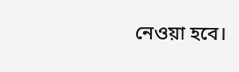নেওয়া হবে।